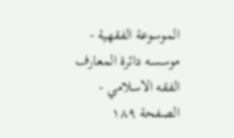الموسوعة الفقهية - موسسه دائرة المعارف الفقه الاسلامي - الصفحة ١٨٩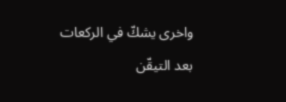واخرى يشكّ في الركعات بعد التيقّن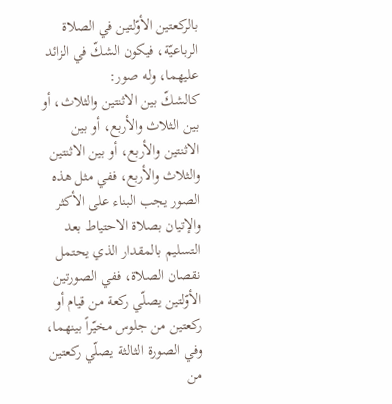بالركعتين الأوّلتين في الصلاة الرباعيّة، فيكون الشكّ في الزائد عليهما، وله صور:
كالشكّ بين الاثنتين والثلاث، أو بين الثلاث والأربع، أو بين الاثنتين والأربع، أو بين الاثنتين والثلاث والأربع، ففي مثل هذه الصور يجب البناء على الأكثر والإتيان بصلاة الاحتياط بعد التسليم بالمقدار الذي يحتمل نقصان الصلاة، ففي الصورتين الأوّلتين يصلّي ركعة من قيام أو ركعتين من جلوس مخيّراً بينهما، وفي الصورة الثالثة يصلّي ركعتين من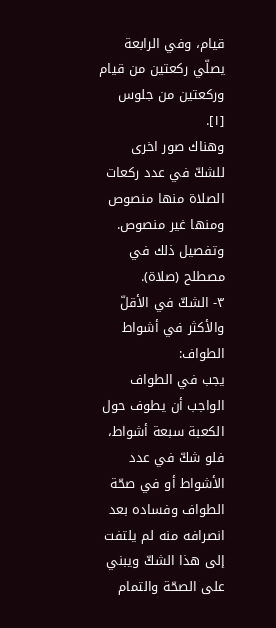قيام، وفي الرابعة يصلّي ركعتين من قيام وركعتين من جلوس [١].
وهناك صور اخرى للشكّ في عدد ركعات الصلاة منها منصوص ومنها غير منصوص.
وتفصيل ذلك في مصطلح (صلاة).
٣- الشكّ في الأقلّ والأكثر في أشواط الطواف:
يجب في الطواف الواجب أن يطوف حول الكعبة سبعة أشواط، فلو شكّ في عدد الأشواط أو في صحّة الطواف وفساده بعد انصرافه منه لم يلتفت إلى هذا الشكّ ويبني على الصحّة والتمام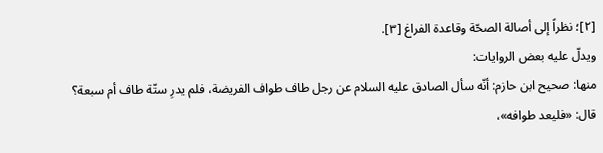[٢]؛ نظراً إلى أصالة الصحّة وقاعدة الفراغ [٣].
ويدلّ عليه بعض الروايات:
منها: صحيح ابن حازم: أنّه سأل الصادق عليه السلام عن رجل طاف طواف الفريضة، فلم يدرِ ستّة طاف أم سبعة؟
قال: «فليعد طوافه»،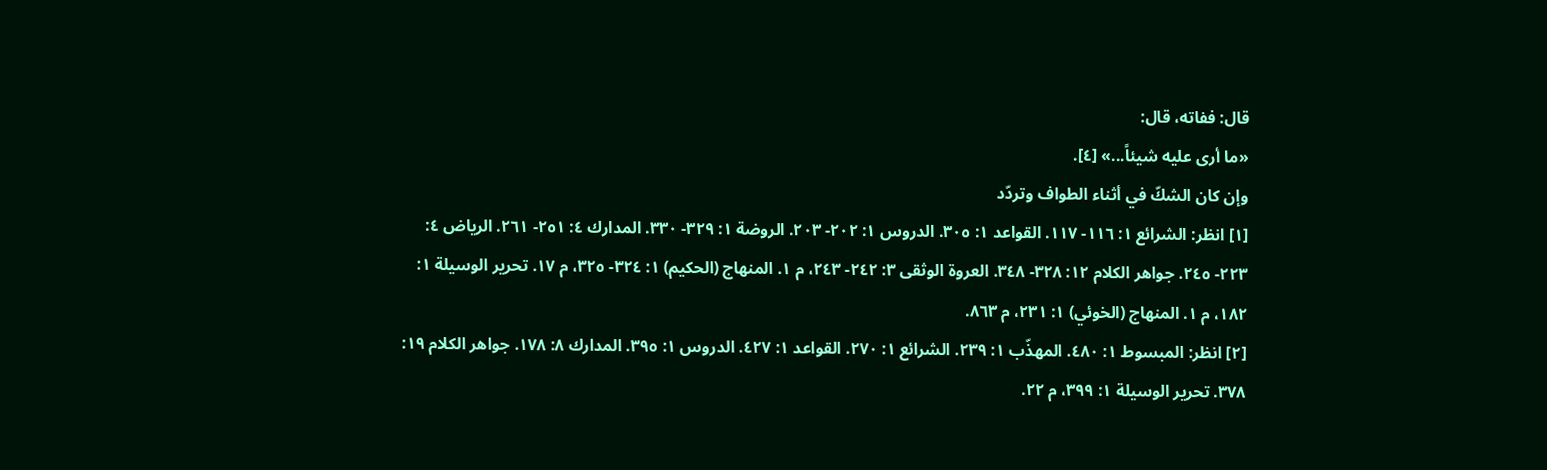قال: ففاته، قال:
«ما أرى عليه شيئاً...» [٤].
وإن كان الشكّ في أثناء الطواف وتردّد
[١] انظر: الشرائع ١: ١١٦- ١١٧. القواعد ١: ٣٠٥. الدروس ١: ٢٠٢- ٢٠٣. الروضة ١: ٣٢٩- ٣٣٠. المدارك ٤: ٢٥١- ٢٦١. الرياض ٤: ٢٢٣- ٢٤٥. جواهر الكلام ١٢: ٣٢٨- ٣٤٨. العروة الوثقى ٣: ٢٤٢- ٢٤٣، م ١. المنهاج (الحكيم) ١: ٣٢٤- ٣٢٥، م ١٧. تحرير الوسيلة ١: ١٨٢، م ١. المنهاج (الخوئي) ١: ٢٣١، م ٨٦٣.
[٢] انظر: المبسوط ١: ٤٨٠. المهذّب ١: ٢٣٩. الشرائع ١: ٢٧٠. القواعد ١: ٤٢٧. الدروس ١: ٣٩٥. المدارك ٨: ١٧٨. جواهر الكلام ١٩: ٣٧٨. تحرير الوسيلة ١: ٣٩٩، م ٢٢.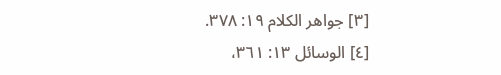[٣] جواهر الكلام ١٩: ٣٧٨.
[٤] الوسائل ١٣: ٣٦١،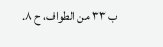ب ٣٣ من الطواف، ح ٨.